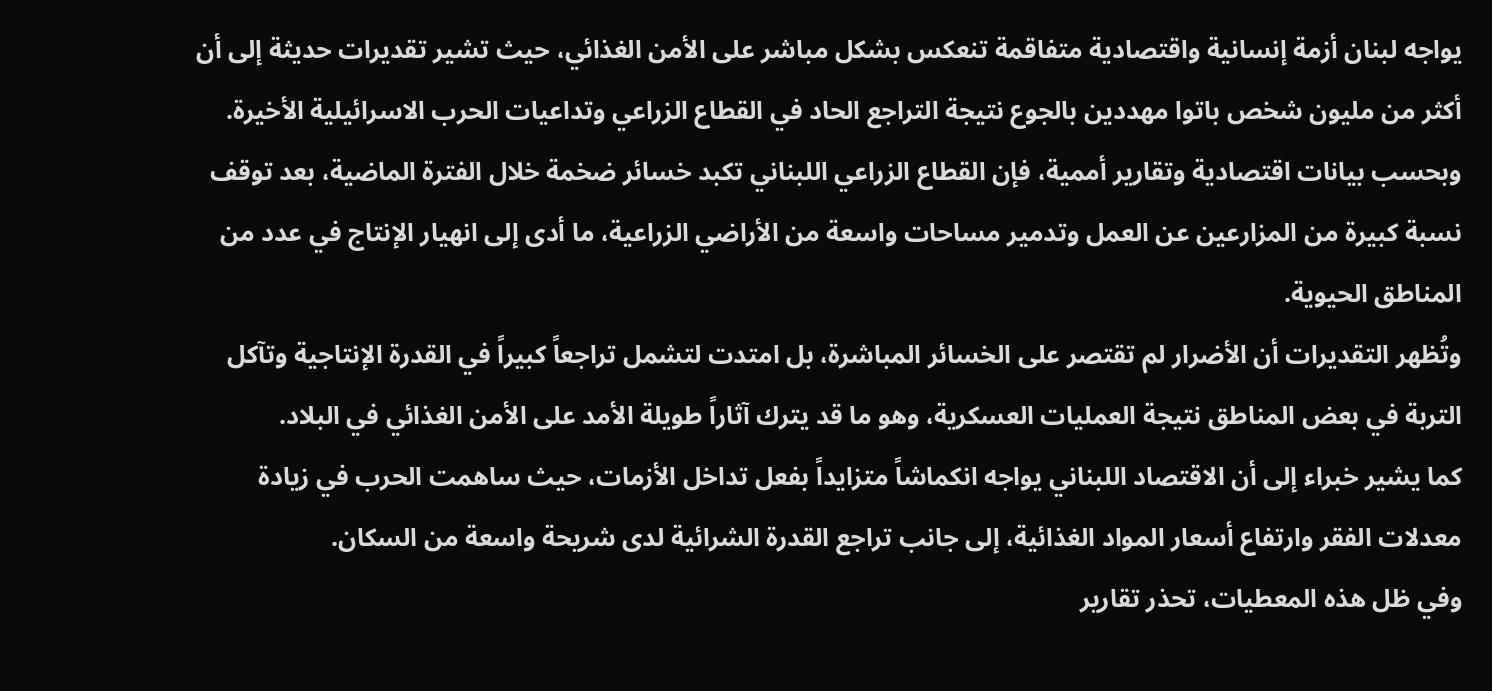يواجه لبنان أزمة إنسانية واقتصادية متفاقمة تنعكس بشكل مباشر على الأمن الغذائي، حيث تشير تقديرات حديثة إلى أن أكثر من مليون شخص باتوا مهددين بالجوع نتيجة التراجع الحاد في القطاع الزراعي وتداعيات الحرب الاسرائيلية الأخيرة.
وبحسب بيانات اقتصادية وتقارير أممية، فإن القطاع الزراعي اللبناني تكبد خسائر ضخمة خلال الفترة الماضية، بعد توقف نسبة كبيرة من المزارعين عن العمل وتدمير مساحات واسعة من الأراضي الزراعية، ما أدى إلى انهيار الإنتاج في عدد من المناطق الحيوية.
وتُظهر التقديرات أن الأضرار لم تقتصر على الخسائر المباشرة، بل امتدت لتشمل تراجعاً كبيراً في القدرة الإنتاجية وتآكل التربة في بعض المناطق نتيجة العمليات العسكرية، وهو ما قد يترك آثاراً طويلة الأمد على الأمن الغذائي في البلاد.
كما يشير خبراء إلى أن الاقتصاد اللبناني يواجه انكماشاً متزايداً بفعل تداخل الأزمات، حيث ساهمت الحرب في زيادة معدلات الفقر وارتفاع أسعار المواد الغذائية، إلى جانب تراجع القدرة الشرائية لدى شريحة واسعة من السكان.
وفي ظل هذه المعطيات، تحذر تقارير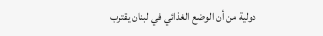دولية من أن الوضع الغذائي في لبنان يقترب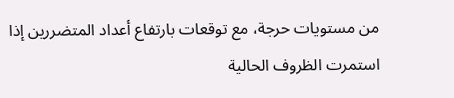من مستويات حرجة، مع توقعات بارتفاع أعداد المتضررين إذا استمرت الظروف الحالية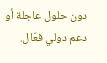دون حلول عاجلة أو دعم دولي فعّال.